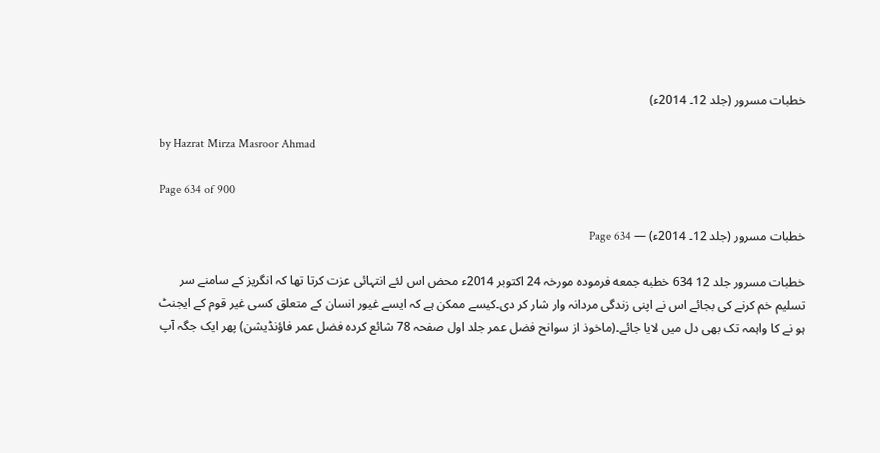خطبات مسرور (جلد 12۔ 2014ء)

by Hazrat Mirza Masroor Ahmad

Page 634 of 900

خطبات مسرور (جلد 12۔ 2014ء) — Page 634

خطبات مسرور جلد 12 634 خطبه جمعه فرمودہ مورخہ 24 اکتوبر 2014ء محض اس لئے انتہائی عزت کرتا تھا کہ انگریز کے سامنے سر تسلیم خم کرنے کی بجائے اس نے اپنی زندگی مردانہ وار شار کر دی۔کیسے ممکن ہے کہ ایسے غیور انسان کے متعلق کسی غیر قوم کے ایجنٹ ہو نے کا واہمہ تک بھی دل میں لایا جائے۔(ماخوذ از سوانح فضل عمر جلد اول صفحہ 78 شائع کردہ فضل عمر فاؤنڈیشن) پھر ایک جگہ آپ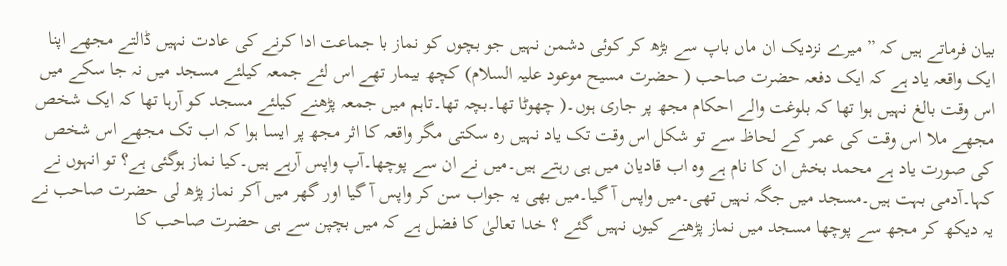بیان فرماتے ہیں کہ ” میرے نزدیک ان ماں باپ سے بڑھ کر کوئی دشمن نہیں جو بچوں کو نماز با جماعت ادا کرنے کی عادت نہیں ڈالتے مجھے اپنا ایک واقعہ یاد ہے کہ ایک دفعہ حضرت صاحب ( حضرت مسیح موعود علیہ السلام) کچھ بیمار تھے اس لئے جمعہ کیلئے مسجد میں نہ جا سکے میں اس وقت بالغ نہیں ہوا تھا کہ بلوغت والے احکام مجھ پر جاری ہوں۔( چھوٹا تھا۔بچہ تھا۔تاہم میں جمعہ پڑھنے کیلئے مسجد کو آرہا تھا کہ ایک شخص مجھے ملا اس وقت کی عمر کے لحاظ سے تو شکل اس وقت تک یاد نہیں رہ سکتی مگر واقعہ کا اثر مجھ پر ایسا ہوا کہ اب تک مجھے اس شخص کی صورت یاد ہے محمد بخش ان کا نام ہے وہ اب قادیان میں ہی رہتے ہیں۔میں نے ان سے پوچھا۔آپ واپس آرہے ہیں۔کیا نماز ہوگئی ہے؟ تو انہوں نے کہا۔آدمی بہت ہیں۔مسجد میں جگہ نہیں تھی۔میں واپس آ گیا۔میں بھی یہ جواب سن کر واپس آ گیا اور گھر میں آکر نماز پڑھ لی حضرت صاحب نے یہ دیکھ کر مجھ سے پوچھا مسجد میں نماز پڑھنے کیوں نہیں گئے ؟ خدا تعالیٰ کا فضل ہے کہ میں بچپن سے ہی حضرت صاحب کا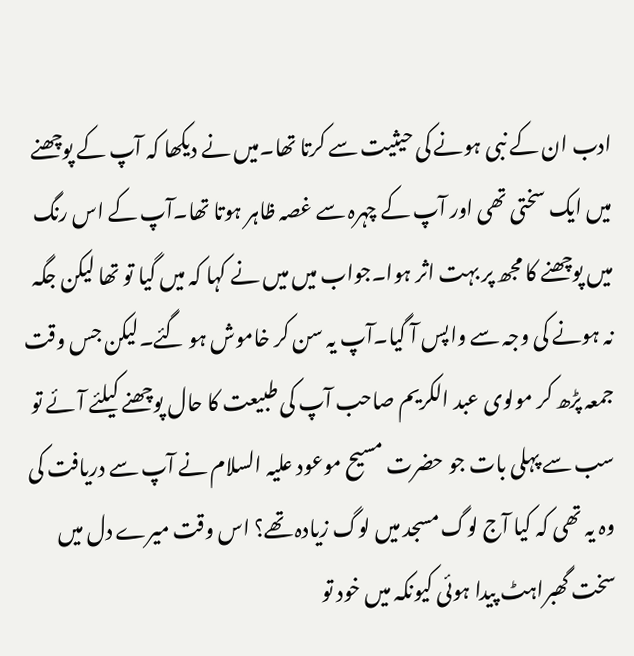ادب ان کے نبی ہونے کی حیثیت سے کرتا تھا۔میں نے دیکھا کہ آپ کے پوچھنے میں ایک سختی تھی اور آپ کے چہرہ سے غصہ ظاہر ہوتا تھا۔آپ کے اس رنگ میں پوچھنے کا مجھ پر بہت اثر ہوا۔جواب میں میں نے کہا کہ میں گیا تو تھا لیکن جگہ نہ ہونے کی وجہ سے واپس آ گیا۔آپ یہ سن کر خاموش ہو گئے۔لیکن جس وقت جمعہ پڑھ کر مولوی عبد الکریم صاحب آپ کی طبیعت کا حال پوچھنے کیلئے آئے تو سب سے پہلی بات جو حضرت مسیح موعود علیہ السلام نے آپ سے دریافت کی وہ یہ تھی کہ کیا آج لوگ مسجد میں لوگ زیادہ تھے؟ اس وقت میرے دل میں سخت گھبراہٹ پیدا ہوئی کیونکہ میں خود تو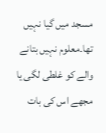مسجد میں گیا نہیں تھا۔معلوم نہیں بتانے والے کو غلطی لگی یا مجھے اس کی بات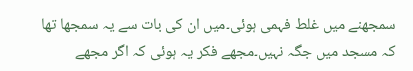سمجھنے میں غلط فہمی ہوئی۔میں ان کی بات سے یہ سمجھا تھا کہ مسجد میں جگہ نہیں۔مجھے فکر یہ ہوئی کہ اگر مجھے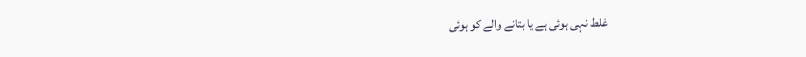غلط نہی ہوئی ہے یا بتانے والے کو ہوئی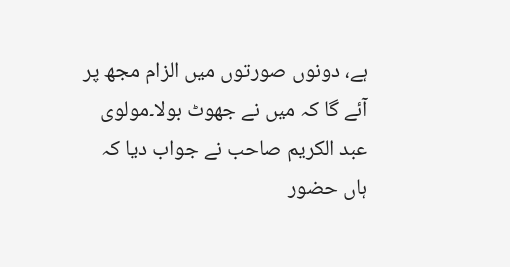ہے، دونوں صورتوں میں الزام مجھ پر آئے گا کہ میں نے جھوٹ بولا۔مولوی عبد الکریم صاحب نے جواب دیا کہ ہاں حضور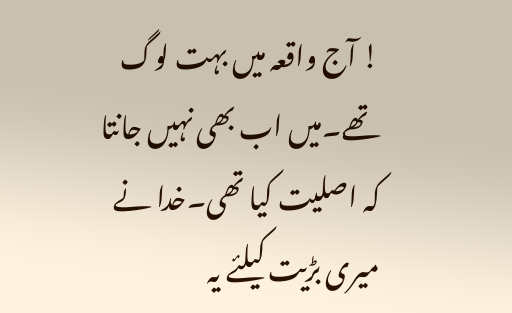! آج واقعہ میں بہت لوگ تھے۔میں اب بھی نہیں جانتا کہ اصلیت کیا تھی۔خدا نے میری بڑیت کیلئے یہ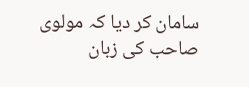سامان کر دیا کہ مولوی صاحب کی زبان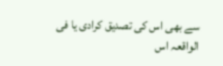سے بھی اس کی تصدیق کرادی یا فی الواقعہ اس